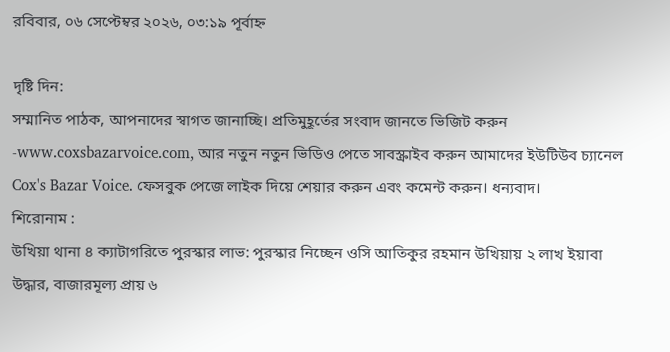রবিবার, ০৬ সেপ্টেম্বর ২০২৬, ০৩:১৯ পূর্বাহ্ন

দৃষ্টি দিন:
সম্মানিত পাঠক, আপনাদের স্বাগত জানাচ্ছি। প্রতিমুহূর্তের সংবাদ জানতে ভিজিট করুন -www.coxsbazarvoice.com, আর নতুন নতুন ভিডিও পেতে সাবস্ক্রাইব করুন আমাদের ইউটিউব চ্যানেল Cox's Bazar Voice. ফেসবুক পেজে লাইক দিয়ে শেয়ার করুন এবং কমেন্ট করুন। ধন্যবাদ।
শিরোনাম :
উখিয়া থানা ৪ ক্যাটাগরিতে পুরস্কার লাভ: পুরস্কার নিচ্ছেন ওসি আতিকুর রহমান উখিয়ায় ২ লাখ ইয়াবা উদ্ধার, বাজারমূল্য প্রায় ৬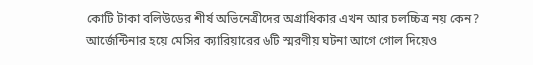কোটি টাকা বলিউডের শীর্ষ অভিনেত্রীদের অগ্রাধিকার এখন আর চলচ্চিত্র নয় কেন? আর্জেন্টিনার হয়ে মেসির ক্যারিয়ারের ৬টি স্মরণীয় ঘটনা আগে গোল দিয়েও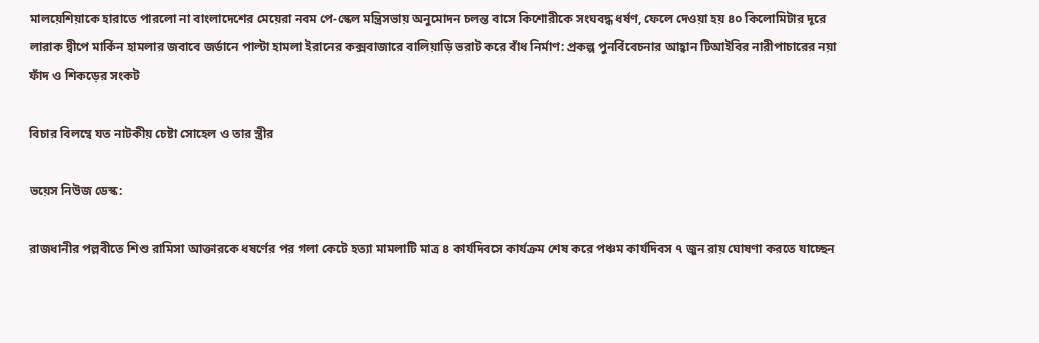মালয়েশিয়াকে হারাতে পারলো না বাংলাদেশের মেয়েরা নবম পে-স্কেল মন্ত্রিসভায় অনুমোদন চলন্ত বাসে কিশোরীকে সংঘবদ্ধ ধর্ষণ, ফেলে দেওয়া হয় ৪০ কিলোমিটার দূরে লারাক দ্বীপে মার্কিন হামলার জবাবে জর্ডানে পাল্টা হামলা ইরানের কক্সবাজারে বালিয়াড়ি ভরাট করে বাঁধ নির্মাণ: প্রকল্প পুনর্বিবেচনার আহ্বান টিআইবির নারীপাচারের নয়া ফাঁদ ও শিকড়ের সংকট

বিচার বিলম্বে যত নাটকীয় চেষ্টা সোহেল ও তার স্ত্রীর

ভয়েস নিউজ ডেস্ক:

রাজধানীর পল্লবীতে শিশু রামিসা আক্তারকে ধষর্ণের পর গলা কেটে হত্যা মামলাটি মাত্র ৪ কার্যদিবসে কার্যক্রম শেষ করে পঞ্চম কার্যদিবস ৭ জুন রায় ঘোষণা করতে যাচ্ছেন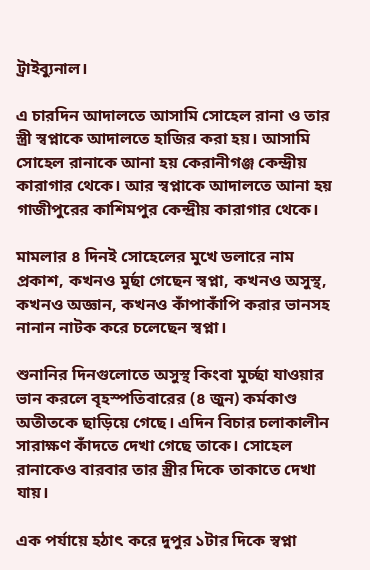ট্রাইব্যুনাল।

এ চারদিন আদালতে আসামি সোহেল রানা ও তার স্ত্রী স্বপ্নাকে আদালতে হাজির করা হয়। আসামি সোহেল রানাকে আনা হয় কেরানীগঞ্জ কেন্দ্রীয় কারাগার থেকে। আর স্বপ্নাকে আদালতে আনা হয় গাজীপুরের কাশিমপুর কেন্দ্রীয় কারাগার থেকে।

মামলার ৪ দিনই সোহেলের মুখে ডলারে নাম প্রকাশ, কখনও মুর্ছা গেছেন স্বপ্না, কখনও অসুস্থ, কখনও অজ্ঞান, কখনও কাঁপাকাঁপি করার ভানসহ নানান নাটক করে চলেছেন স্বপ্না।

শুনানির দিনগুলোতে অসুস্থ কিংবা মুর্চ্ছা যাওয়ার ভান করলে বৃহস্পতিবারের (৪ জুন) কর্মকাণ্ড অতীতকে ছাড়িয়ে গেছে। এদিন বিচার চলাকালীন সারাক্ষণ কাঁদতে দেখা গেছে তাকে। সোহেল রানাকেও বারবার তার স্ত্রীর দিকে তাকাতে দেখা যায়।

এক পর্যায়ে হঠাৎ করে দুপুর ১টার দিকে স্বপ্না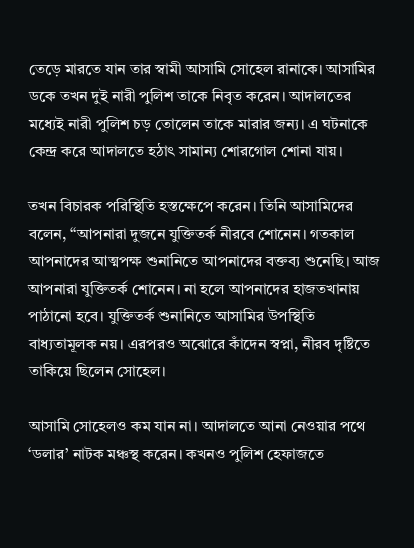তেড়ে মারতে যান তার স্বামী আসামি সোহেল রানাকে। আসামির ডকে তখন দুই নারী পুলিশ তাকে নিবৃত করেন। আদালতের মধ্যেই নারী পুলিশ চড় তোলেন তাকে মারার জন্য। এ ঘটনাকে কেন্দ্র করে আদালতে হঠাৎ সামান্য শোরগোল শোনা যায়।

তখন বিচারক পরিস্থিতি হস্তক্ষেপে করেন। তিনি আসামিদের বলেন, ‘‘আপনারা দুজনে যুক্তিতর্ক নীরবে শোনেন। গতকাল আপনাদের আত্মপক্ষ শুনানিতে আপনাদের বক্তব্য শুনেছি। আজ আপনারা যুক্তিতর্ক শোনেন। না হলে আপনাদের হাজতখানায় পাঠানো হবে। যুক্তিতর্ক শুনানিতে আসামির উপস্থিতি বাধ্যতামূলক নয়। এরপরও অঝোরে কাঁদেন স্বপ্না, নীরব দৃষ্টিতে তাকিয়ে ছিলেন সোহেল।

আসামি সোহেলও কম যান না। আদালতে আনা নেওয়ার পথে ‘ডলার’ নাটক মঞ্চস্থ করেন। কখনও পুলিশ হেফাজতে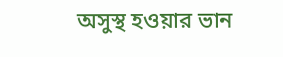অসুস্থ হওয়ার ভান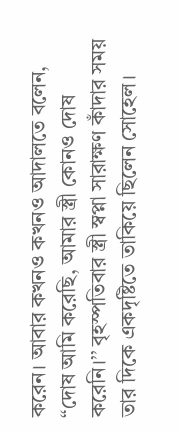করেন। আবার কখনও কখনও আদালতে বলেন, ‘‘দোষ আমি করেছি, আমার স্ত্রী কোনও দোষ করেনি।’’ বৃহস্পতিবার স্ত্রী স্বপ্না সারাক্ষণ কাঁদার সময় তার দিকে একদৃষ্টিতে তাকিয়ে ছিলেন সোহেল।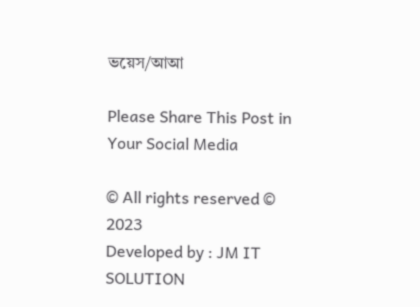ভয়েস/আআ

Please Share This Post in Your Social Media

© All rights reserved © 2023
Developed by : JM IT SOLUTION